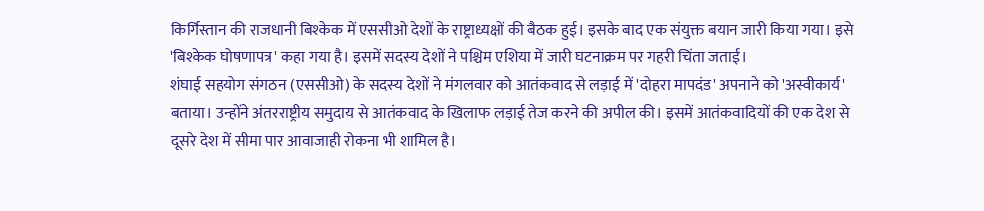किर्गिस्तान की राजधानी बिश्केक में एससीओ देशों के राष्ट्राध्यक्षों की बैठक हुई। इसके बाद एक संयुक्त बयान जारी किया गया। इसे 'बिश्केक घोषणापत्र' कहा गया है। इसमें सदस्य देशों ने पश्चिम एशिया में जारी घटनाक्रम पर गहरी चिंता जताई।
शंघाई सहयोग संगठन (एससीओ) के सदस्य देशों ने मंगलवार को आतंकवाद से लड़ाई में 'दोहरा मापदंड' अपनाने को 'अस्वीकार्य' बताया। उन्होंने अंतरराष्ट्रीय समुदाय से आतंकवाद के खिलाफ लड़ाई तेज करने की अपील की। इसमें आतंकवादियों की एक देश से दूसरे देश में सीमा पार आवाजाही रोकना भी शामिल है।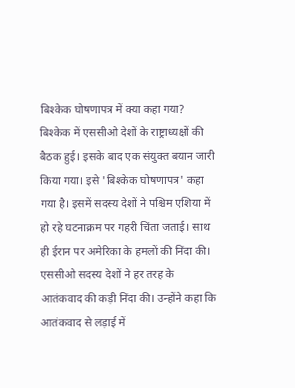बिश्केक घोषणापत्र में क्या कहा गया?
बिश्केक में एससीओ देशों के राष्ट्राध्यक्षों की बैठक हुई। इसके बाद एक संयुक्त बयान जारी किया गया। इसे 'बिश्केक घोषणापत्र' कहा गया है। इसमें सदस्य देशों ने पश्चिम एशिया में हो रहे घटनाक्रम पर गहरी चिंता जताई। साथ ही ईरान पर अमेरिका के हमलों की निंदा की।
एससीओ सदस्य देशों ने हर तरह के आतंकवाद की कड़ी निंदा की। उन्होंने कहा कि आतंकवाद से लड़ाई में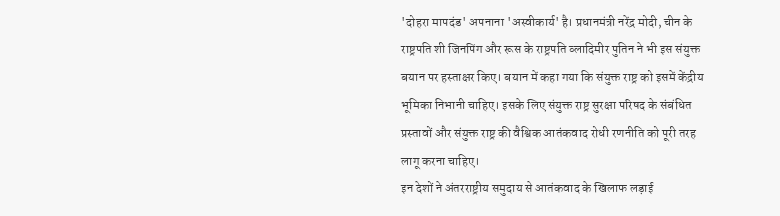'दोहरा मापदंड' अपनाना 'अस्वीकार्य' है। प्रधानमंत्री नरेंद्र मोदी, चीन के राष्ट्रपति शी जिनपिंग और रूस के राष्ट्रपति व्लादिमीर पुतिन ने भी इस संयुक्त बयान पर हस्ताक्षर किए। बयान में कहा गया कि संयुक्त राष्ट्र को इसमें केंद्रीय भूमिका निभानी चाहिए। इसके लिए संयुक्त राष्ट्र सुरक्षा परिषद के संबंधित प्रस्तावों और संयुक्त राष्ट्र की वैश्विक आतंकवाद रोधी रणनीति को पूरी तरह लागू करना चाहिए।
इन देशों ने अंतरराष्ट्रीय समुदाय से आतंकवाद के खिलाफ लड़ाई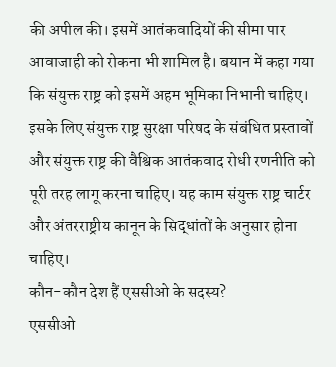की अपील की। इसमें आतंकवादियों की सीमा पार आवाजाही को रोकना भी शामिल है। बयान में कहा गया कि संयुक्त राष्ट्र को इसमें अहम भूमिका निभानी चाहिए। इसके लिए संयुक्त राष्ट्र सुरक्षा परिषद के संबंधित प्रस्तावों और संयुक्त राष्ट्र की वैश्विक आतंकवाद रोधी रणनीति को पूरी तरह लागू करना चाहिए। यह काम संयुक्त राष्ट्र चार्टर और अंतरराष्ट्रीय कानून के सिद्धांतों के अनुसार होना चाहिए।
कौन-कौन देश हैं एससीओ के सदस्य?
एससीओ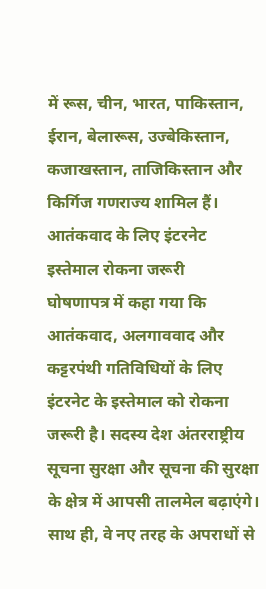में रूस, चीन, भारत, पाकिस्तान, ईरान, बेलारूस, उज्बेकिस्तान, कजाखस्तान, ताजिकिस्तान और किर्गिज गणराज्य शामिल हैं।
आतंकवाद के लिए इंटरनेट इस्तेमाल रोकना जरूरी
घोषणापत्र में कहा गया कि आतंकवाद, अलगाववाद और कट्टरपंथी गतिविधियों के लिए इंटरनेट के इस्तेमाल को रोकना जरूरी है। सदस्य देश अंतरराष्ट्रीय सूचना सुरक्षा और सूचना की सुरक्षा के क्षेत्र में आपसी तालमेल बढ़ाएंगे। साथ ही, वे नए तरह के अपराधों से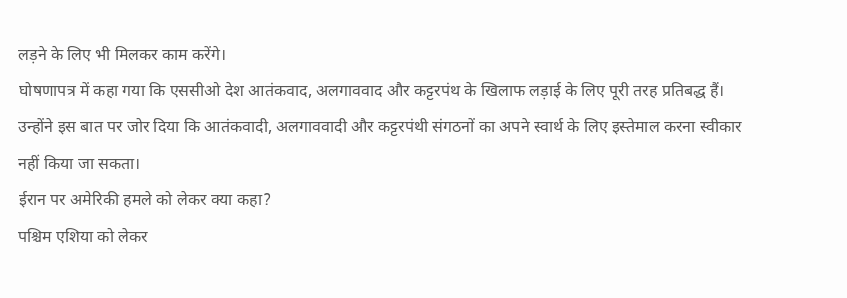लड़ने के लिए भी मिलकर काम करेंगे।
घोषणापत्र में कहा गया कि एससीओ देश आतंकवाद, अलगाववाद और कट्टरपंथ के खिलाफ लड़ाई के लिए पूरी तरह प्रतिबद्ध हैं। उन्होंने इस बात पर जोर दिया कि आतंकवादी, अलगाववादी और कट्टरपंथी संगठनों का अपने स्वार्थ के लिए इस्तेमाल करना स्वीकार नहीं किया जा सकता।
ईरान पर अमेरिकी हमले को लेकर क्या कहा?
पश्चिम एशिया को लेकर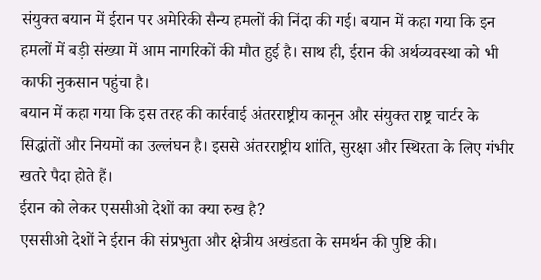संयुक्त बयान में ईरान पर अमेरिकी सैन्य हमलों की निंदा की गई। बयान में कहा गया कि इन हमलों में बड़ी संख्या में आम नागरिकों की मौत हुई है। साथ ही, ईरान की अर्थव्यवस्था को भी काफी नुकसान पहुंचा है।
बयान में कहा गया कि इस तरह की कार्रवाई अंतरराष्ट्रीय कानून और संयुक्त राष्ट्र चार्टर के सिद्धांतों और नियमों का उल्लंघन है। इससे अंतरराष्ट्रीय शांति, सुरक्षा और स्थिरता के लिए गंभीर खतरे पैदा होते हैं।
ईरान को लेकर एससीओ देशों का क्या रुख है?
एससीओ देशों ने ईरान की संप्रभुता और क्षेत्रीय अखंडता के समर्थन की पुष्टि की।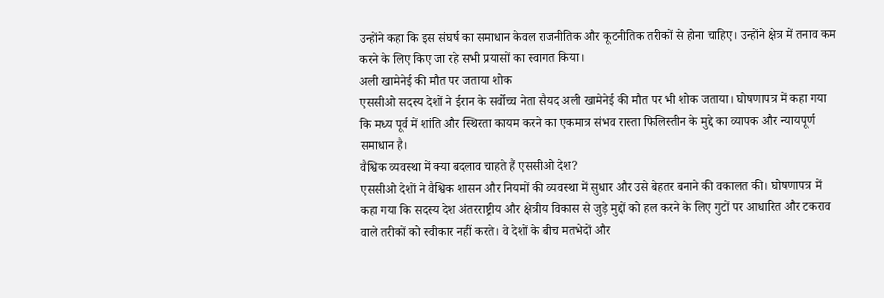उन्होंने कहा कि इस संघर्ष का समाधान केवल राजनीतिक और कूटनीतिक तरीकों से होना चाहिए। उन्होंने क्षेत्र में तनाव कम करने के लिए किए जा रहे सभी प्रयासों का स्वागत किया।
अली खामेनेई की मौत पर जताया शोक
एससीओ सदस्य देशों ने ईरान के सर्वोच्च नेता सैयद अली खामेनेई की मौत पर भी शोक जताया। घोषणापत्र में कहा गया कि मध्य पूर्व में शांति और स्थिरता कायम करने का एकमात्र संभव रास्ता फिलिस्तीन के मुद्दे का व्यापक और न्यायपूर्ण समाधान है।
वैश्विक व्यवस्था में क्या बदलाव चाहते हैं एससीओ देश?
एससीओ देशों ने वैश्विक शासन और नियमों की व्यवस्था में सुधार और उसे बेहतर बनाने की वकालत की। घोषणापत्र में कहा गया कि सदस्य देश अंतरराष्ट्रीय और क्षेत्रीय विकास से जुड़े मुद्दों को हल करने के लिए गुटों पर आधारित और टकराव वाले तरीकों को स्वीकार नहीं करते। वे देशों के बीच मतभेदों और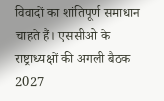विवादों का शांतिपूर्ण समाधान चाहते हैं। एससीओ के राष्ट्राध्यक्षों की अगली बैठक 2027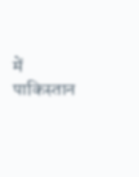में पाकिस्तान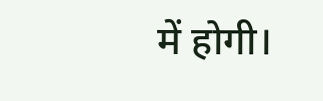में होगी।